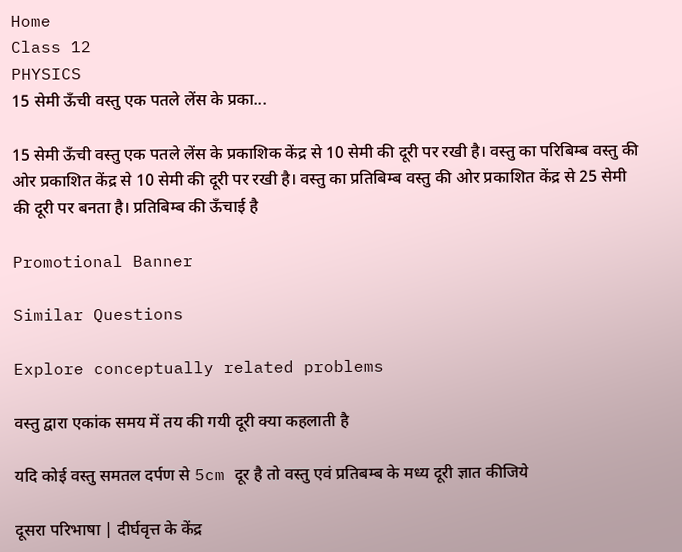Home
Class 12
PHYSICS
15 सेमी ऊँची वस्तु एक पतले लेंस के प्रका...

15 सेमी ऊँची वस्तु एक पतले लेंस के प्रकाशिक केंद्र से 10 सेमी की दूरी पर रखी है। वस्तु का परिबिम्ब वस्तु की ओर प्रकाशित केंद्र से 10 सेमी की दूरी पर रखी है। वस्तु का प्रतिबिम्ब वस्तु की ओर प्रकाशित केंद्र से 25 सेमी की दूरी पर बनता है। प्रतिबिम्ब की ऊँचाई है

Promotional Banner

Similar Questions

Explore conceptually related problems

वस्तु द्वारा एकांक समय में तय की गयी दूरी क्या कहलाती है

यदि कोई वस्तु समतल दर्पण से 5cm दूर है तो वस्तु एवं प्रतिबम्ब के मध्य दूरी ज्ञात कीजिये

दूसरा परिभाषा | दीर्घवृत्त के केंद्र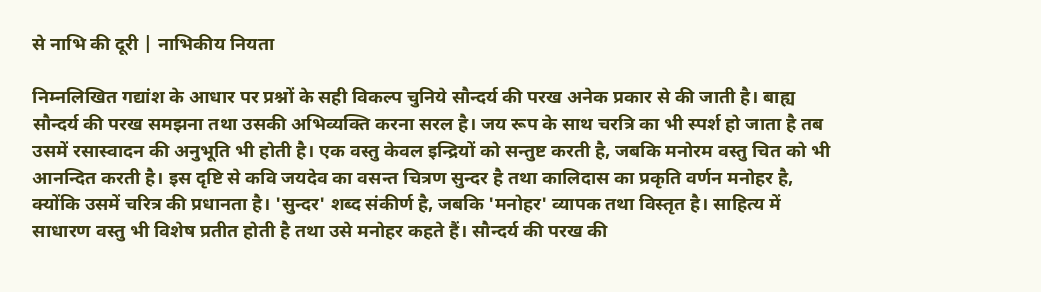से नाभि की दूरी | नाभिकीय नियता

निम्नलिखित गद्यांश के आधार पर प्रश्नों के सही विकल्प चुनिये सौन्दर्य की परख अनेक प्रकार से की जाती है। बाह्य सौन्दर्य की परख समझना तथा उसकी अभिव्यक्ति करना सरल है। जय रूप के साथ चरत्रि का भी स्पर्श हो जाता है तब उसमें रसास्वादन की अनुभूति भी होती है। एक वस्तु केवल इन्द्रियों को सन्तुष्ट करती है, जबकि मनोरम वस्तु चित को भी आनन्दित करती है। इस दृष्टि से कवि जयदेव का वसन्त चित्रण सुन्दर है तथा कालिदास का प्रकृति वर्णन मनोहर है, क्योंकि उसमें चरित्र की प्रधानता है। 'सुन्दर' शब्द संकीर्ण है, जबकि 'मनोहर' व्यापक तथा विस्तृत है। साहित्य में साधारण वस्तु भी विशेष प्रतीत होती है तथा उसे मनोहर कहते हैं। सौन्दर्य की परख की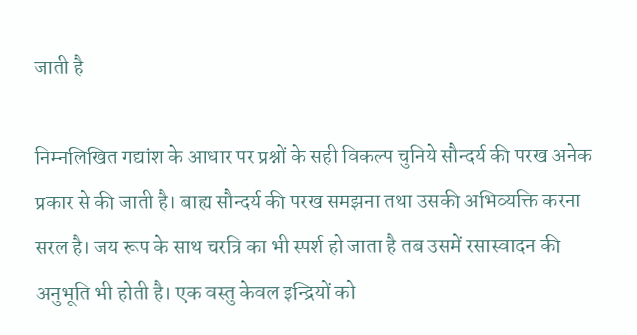जाती है

निम्नलिखित गद्यांश के आधार पर प्रश्नों के सही विकल्प चुनिये सौन्दर्य की परख अनेक प्रकार से की जाती है। बाह्य सौन्दर्य की परख समझना तथा उसकी अभिव्यक्ति करना सरल है। जय रूप के साथ चरत्रि का भी स्पर्श हो जाता है तब उसमें रसास्वादन की अनुभूति भी होती है। एक वस्तु केवल इन्द्रियों को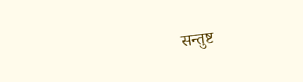सन्तुष्ट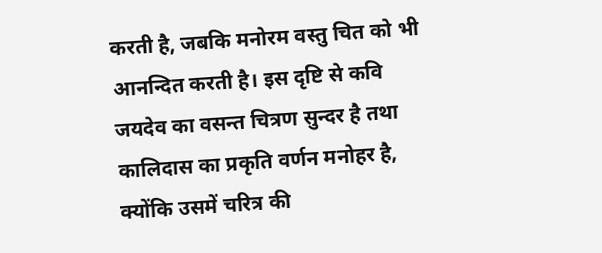करती है, जबकि मनोरम वस्तु चित को भी आनन्दित करती है। इस दृष्टि से कवि जयदेव का वसन्त चित्रण सुन्दर है तथा कालिदास का प्रकृति वर्णन मनोहर है, क्योंकि उसमें चरित्र की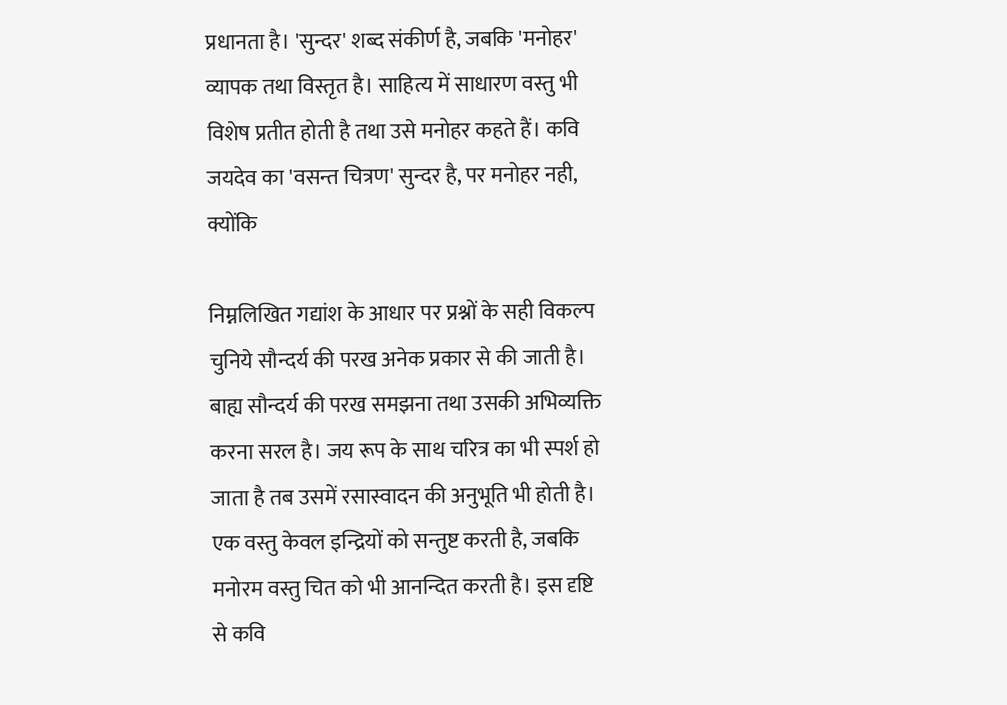प्रधानता है। 'सुन्दर' शब्द संकीर्ण है, जबकि 'मनोहर' व्यापक तथा विस्तृत है। साहित्य में साधारण वस्तु भी विशेष प्रतीत होती है तथा उसे मनोहर कहते हैं। कवि जयदेव का 'वसन्त चित्रण' सुन्दर है, पर मनोहर नही, क्योंकि

निम्नलिखित गद्यांश के आधार पर प्रश्नों के सही विकल्प चुनिये सौन्दर्य की परख अनेक प्रकार से की जाती है। बाह्य सौन्दर्य की परख समझना तथा उसकी अभिव्यक्ति करना सरल है। जय रूप के साथ चरित्र का भी स्पर्श हो जाता है तब उसमें रसास्वादन की अनुभूति भी होती है। एक वस्तु केवल इन्द्रियों को सन्तुष्ट करती है, जबकि मनोरम वस्तु चित को भी आनन्दित करती है। इस दृष्टि से कवि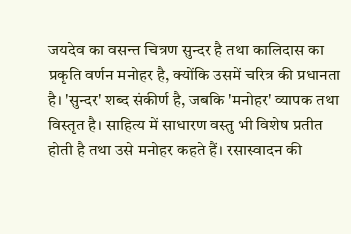जयदेव का वसन्त चित्रण सुन्दर है तथा कालिदास का प्रकृति वर्णन मनोहर है, क्योंकि उसमें चरित्र की प्रधानता है। 'सुन्दर' शब्द संकीर्ण है, जबकि 'मनोहर' व्यापक तथा विस्तृत है। साहित्य में साधारण वस्तु भी विशेष प्रतीत होती है तथा उसे मनोहर कहते हैं। रसास्वादन की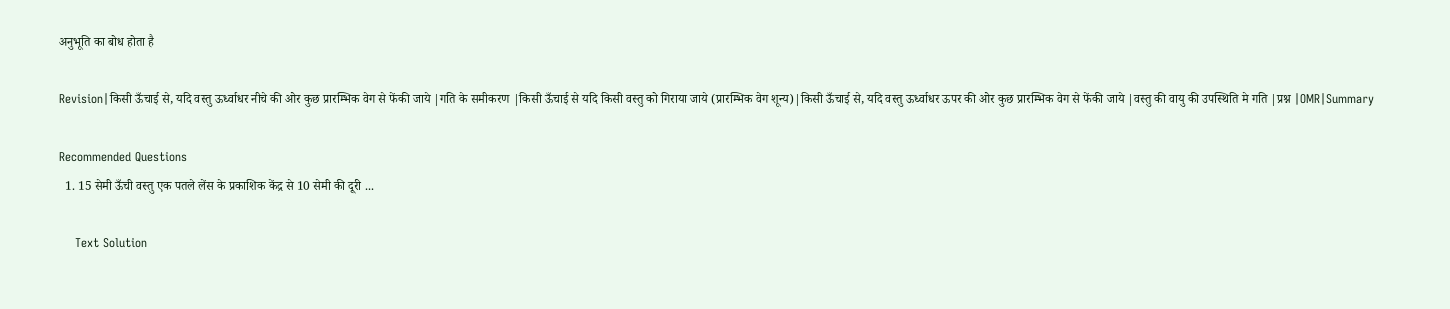अनुभूति का बोध होता है

Revision|किसी ऊँचाई से, यदि वस्तु ऊर्ध्वाधर नीचे की ओर कुछ प्रारम्भिक वेग से फेंकी जाये |गति के समीकरण |किसी ऊँचाई से यदि किसी वस्तु को गिराया जाये (प्रारम्भिक वेग शून्य)|किसी ऊँचाई से, यदि वस्तु ऊर्ध्वाधर ऊपर की ओर कुछ प्रारम्भिक वेग से फेंकी जाये |वस्तु की वायु की उपस्थिति मे गति |प्रश्न |OMR|Summary

Recommended Questions
  1. 15 सेमी ऊँची वस्तु एक पतले लेंस के प्रकाशिक केंद्र से 10 सेमी की दूरी ...

    Text Solution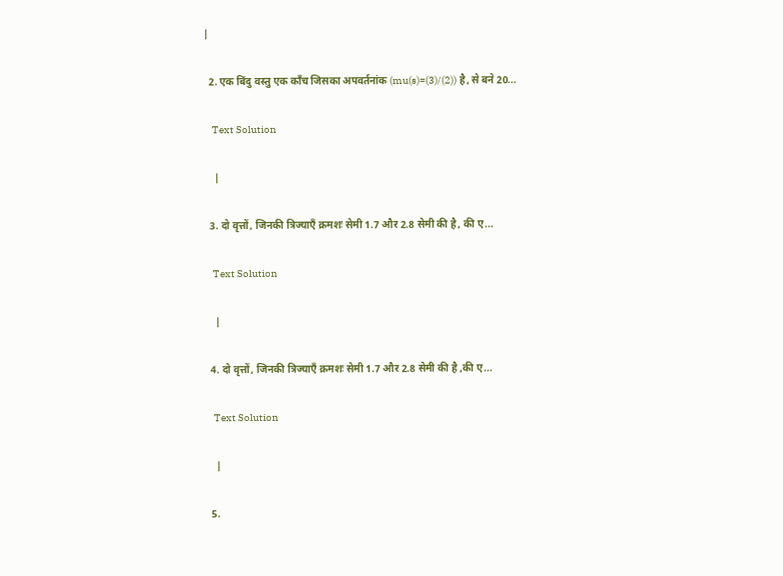|

  2. एक बिंदु वस्तु एक काँच जिसका अपवर्तनांक (mu(s)=(3)/(2)) है, से बने 20...

    Text Solution

    |

  3. दो वृत्तों, जिनकी त्रिज्याएँ क्रमशः सेमी 1.7 और 2.8 सेमी की है, की ए...

    Text Solution

    |

  4. दो वृत्तों, जिनकी त्रिज्याएँ क्रमशः सेमी 1.7 और 2.8 सेमी की है ,की ए...

    Text Solution

    |

  5.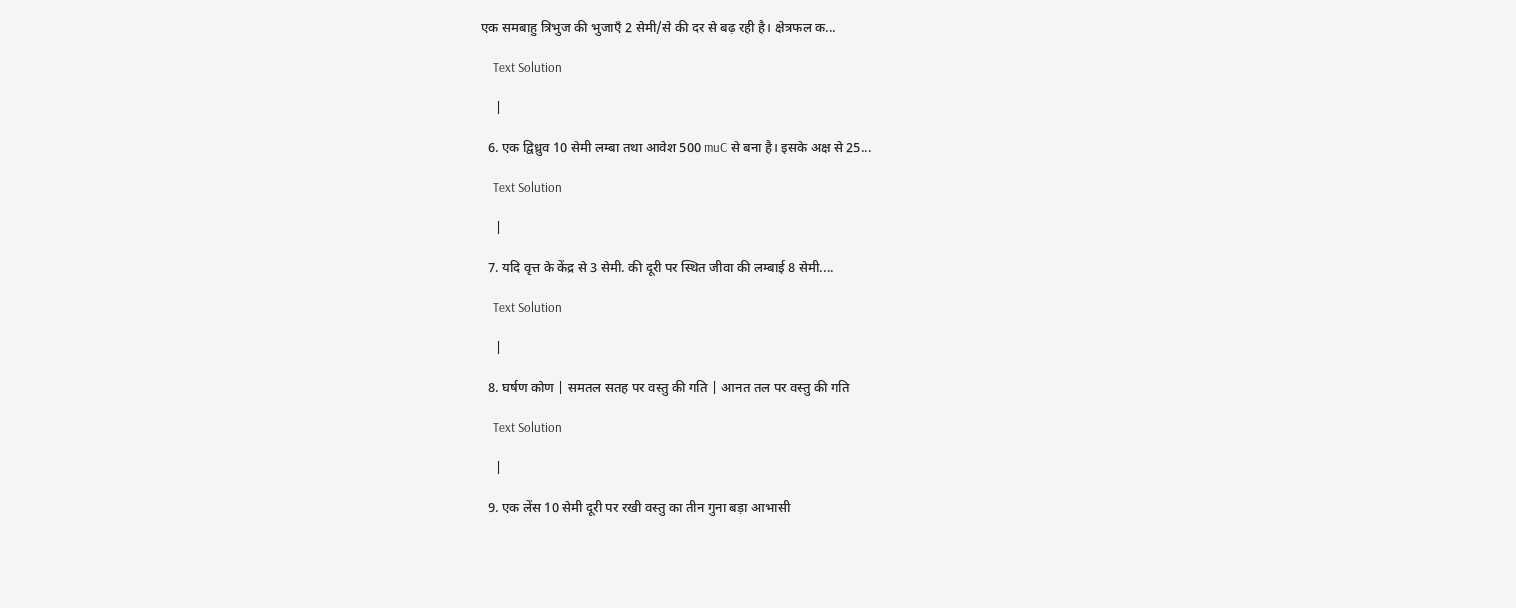एक समबाहु त्रिभुज की भुजाएँ 2 सेमी/से की दर से बढ़ रही है। क्षेत्रफल क...

    Text Solution

    |

  6. एक द्विध्रुव 10 सेमी लम्बा तथा आवेश 500 muC से बना है। इसके अक्ष से 25...

    Text Solution

    |

  7. यदि वृत्त के केंद्र से 3 सेमी. की दूरी पर स्थित जीवा की लम्बाई 8 सेमी....

    Text Solution

    |

  8. घर्षण कोण | समतल सतह पर वस्तु की गति | आनत तल पर वस्तु की गति

    Text Solution

    |

  9. एक लेंस 10 सेमी दूरी पर रखी वस्तु का तीन गुना बड़ा आभासी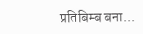प्रतिबिम्ब बना...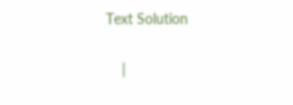Text Solution

    |